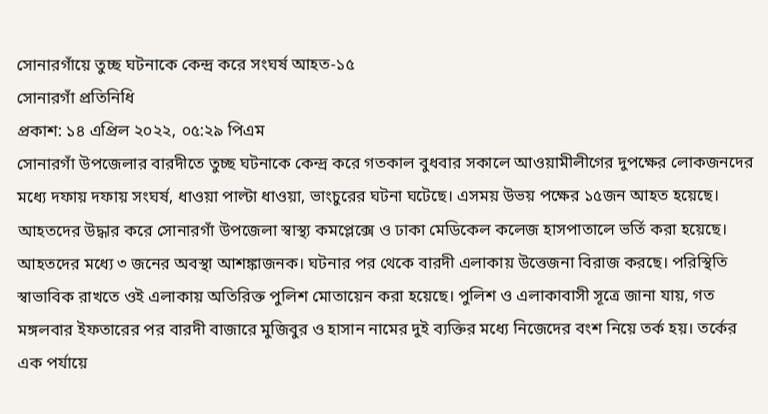সোনারগাঁয়ে তুচ্ছ ঘটনাকে কেন্দ্র করে সংঘর্ষ আহত-১৫
সোনারগাঁ প্রতিনিধি
প্রকাশ: ১৪ এপ্রিল ২০২২, ০৫:২৯ পিএম
সোনারগাঁ উপজেলার বারদীতে তুচ্ছ ঘটনাকে কেন্দ্র করে গতকাল বুধবার সকালে আওয়ামীলীগের দুপক্ষের লোকজনদের মধ্যে দফায় দফায় সংঘর্ষ, ধাওয়া পাল্টা ধাওয়া, ভাংচুরের ঘটনা ঘটেছে। এসময় উভয় পক্ষের ১৫জন আহত হয়েছে। আহতদের উদ্ধার করে সোনারগাঁ উপজেলা স্বাস্থ্য কমপ্লেক্সে ও ঢাকা মেডিকেল কলেজ হাসপাতালে ভর্তি করা হয়েছে।
আহতদের মধ্যে ৩ জনের অবস্থা আশঙ্কাজনক। ঘটনার পর থেকে বারদী এলাকায় উত্তেজনা বিরাজ করছে। পরিস্থিতি স্বাভাবিক রাখতে ওই এলাকায় অতিরিক্ত পুলিশ মোতায়েন করা হয়েছে। পুলিশ ও এলাকাবাসী সূত্রে জানা যায়, গত মঙ্গলবার ইফতারের পর বারদী বাজারে মুজিবুর ও হাসান নামের দুই ব্যক্তির মধ্যে নিজেদের বংশ নিয়ে তর্ক হয়। তর্কের এক পর্যায়ে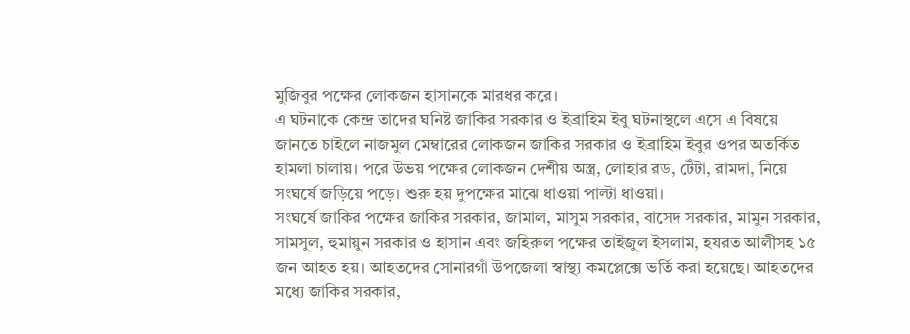মুজিবুর পক্ষের লোকজন হাসানকে মারধর করে।
এ ঘটনাকে কেন্দ্র তাদের ঘনিষ্ট জাকির সরকার ও ইব্রাহিম ইবু ঘটনাস্থলে এসে এ বিষয়ে জানতে চাইলে নাজমুল মেম্বারের লোকজন জাকির সরকার ও ইব্রাহিম ইবুর ওপর অতর্কিত হামলা চালায়। পরে উভয় পক্ষের লোকজন দেশীয় অস্ত্র, লোহার রড, টেঁটা, রামদা, নিয়ে সংঘর্ষে জড়িয়ে পড়ে। শুরু হয় দুপক্ষের মাঝে ধাওয়া পাল্টা ধাওয়া।
সংঘর্ষে জাকির পক্ষের জাকির সরকার, জামাল, মাসুম সরকার, বাসেদ সরকার, মামুন সরকার, সামসুল, হুমায়ুন সরকার ও হাসান এবং জহিরুল পক্ষের তাইজুল ইসলাম, হযরত আলীসহ ১৫ জন আহত হয়। আহতদের সোনারগাঁ উপজেলা স্বাস্থ্য কমপ্লেক্সে ভর্তি করা হয়েছে। আহতদের মধ্যে জাকির সরকার,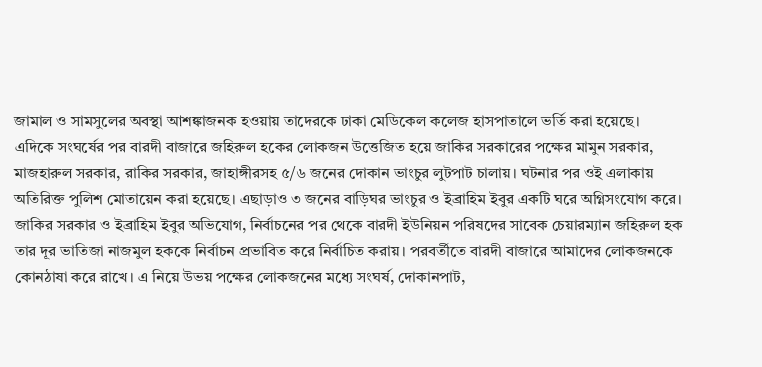জামাল ও সামসুলের অবস্থা আশঙ্কাজনক হওয়ায় তাদেরকে ঢাকা মেডিকেল কলেজ হাসপাতালে ভর্তি করা হয়েছে।
এদিকে সংঘর্ষের পর বারদী বাজারে জহিরুল হকের লোকজন উত্তেজিত হয়ে জাকির সরকারের পক্ষের মামুন সরকার, মাজহারুল সরকার, রাকির সরকার, জাহাঙ্গীরসহ ৫/৬ জনের দোকান ভাংচুর লুটপাট চালায়। ঘটনার পর ওই এলাকায় অতিরিক্ত পুলিশ মোতায়েন করা হয়েছে। এছাড়াও ৩ জনের বাড়িঘর ভাংচুর ও ইব্রাহিম ইবুর একটি ঘরে অগ্নিসংযোগ করে।
জাকির সরকার ও ইব্রাহিম ইবুর অভিযোগ, নির্বাচনের পর থেকে বারদী ইউনিয়ন পরিষদের সাবেক চেয়ারম্যান জহিরুল হক তার দূর ভাতিজা নাজমুল হককে নির্বাচন প্রভাবিত করে নির্বাচিত করায়। পরবর্তীতে বারদী বাজারে আমাদের লোকজনকে কোনঠাষা করে রাখে। এ নিয়ে উভয় পক্ষের লোকজনের মধ্যে সংঘর্ষ, দোকানপাট,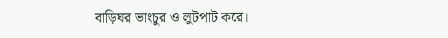বাড়িঘর ভাংচুর ও লুটপাট করে।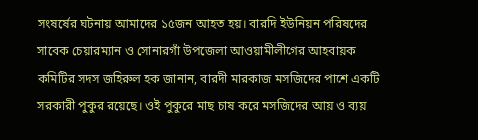সংষর্ষের ঘটনায় আমাদের ১৫জন আহত হয়। বারদি ইউনিয়ন পরিষদের সাবেক চেয়ারম্যান ও সোনারগাঁ উপজেলা আওয়ামীলীগের আহবায়ক কমিটির সদস জহিরুল হক জানান, বারদী মারকাজ মসজিদের পাশে একটি সরকারী পুকুর রয়েছে। ওই পুকুরে মাছ চাষ করে মসজিদের আয় ও ব্যয়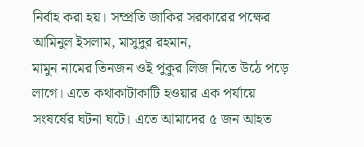নির্বাহ করা হয়। সম্প্রতি জাকির সরকারের পক্ষের আমিনুল ইসলাম, মাসুদুর রহমান,
মামুন নামের তিনজন ওই পুকুর লিজ নিতে উঠে পড়ে লাগে। এতে কথাকাটাকাটি হওয়ার এক পর্যায়ে সংষর্ষের ঘটনা ঘটে। এতে আমাদের ৫ জন আহত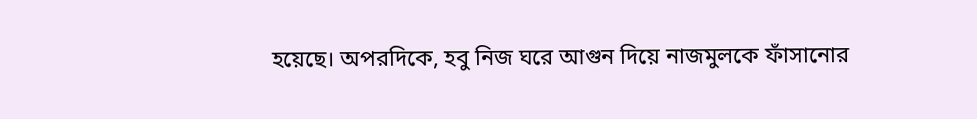হয়েছে। অপরদিকে, হবু নিজ ঘরে আগুন দিয়ে নাজমুলকে ফাঁসানোর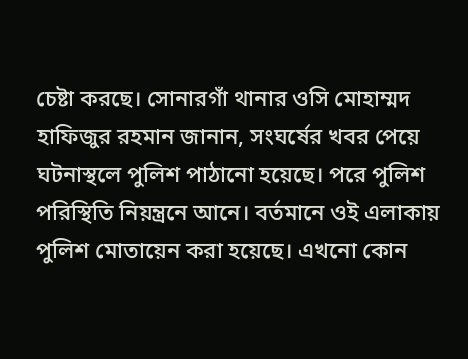চেষ্টা করছে। সোনারগাঁ থানার ওসি মোহাম্মদ হাফিজুর রহমান জানান, সংঘর্ষের খবর পেয়ে ঘটনাস্থলে পুলিশ পাঠানো হয়েছে। পরে পুলিশ পরিস্থিতি নিয়ন্ত্রনে আনে। বর্তমানে ওই এলাকায় পুলিশ মোতায়েন করা হয়েছে। এখনো কোন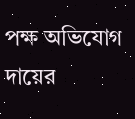পক্ষ অভিযোগ দায়ের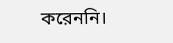করেননি।